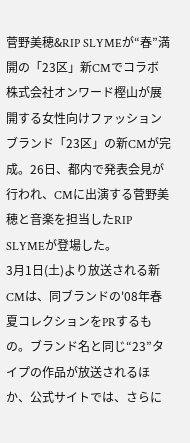菅野美穂&RIP SLYMEが“春”満開の「23区」新CMでコラボ
株式会社オンワード樫山が展開する女性向けファッションブランド「23区」の新CMが完成。26日、都内で発表会見が行われ、CMに出演する菅野美穂と音楽を担当したRIP SLYMEが登場した。
3月1日(土)より放送される新CMは、同ブランドの'08年春夏コレクションをPRするもの。ブランド名と同じ“23”タイプの作品が放送されるほか、公式サイトでは、さらに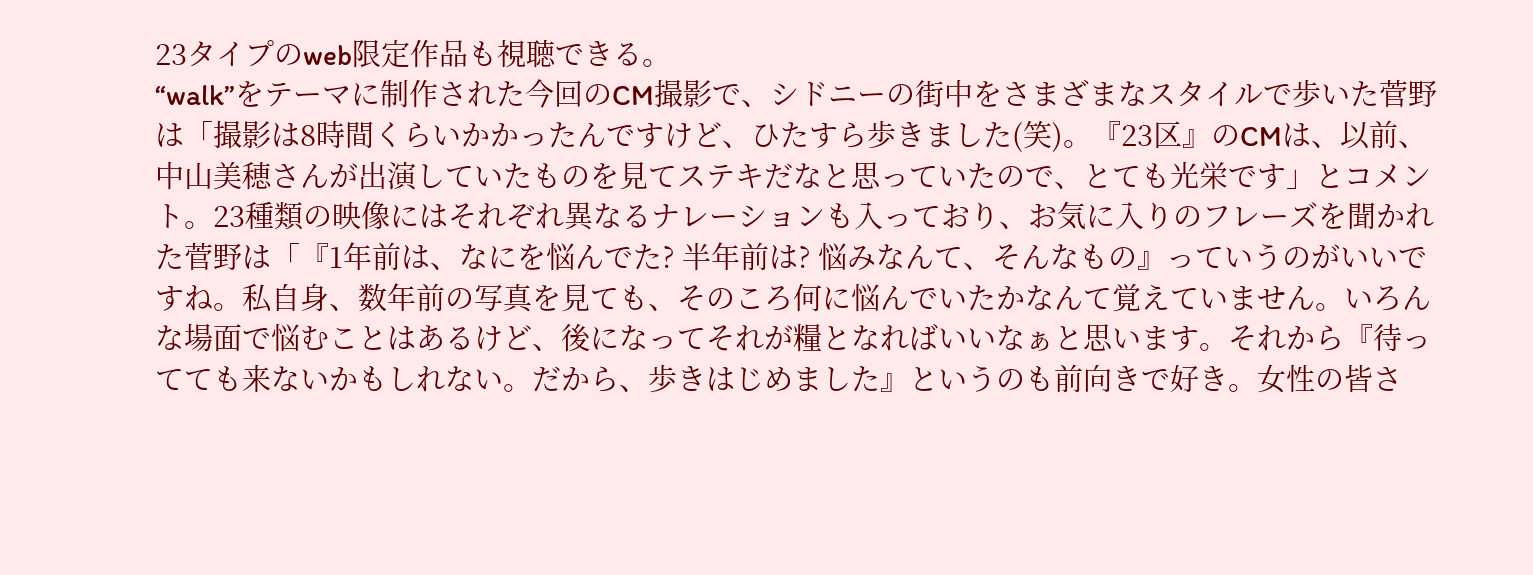23タイプのweb限定作品も視聴できる。
“walk”をテーマに制作された今回のCM撮影で、シドニーの街中をさまざまなスタイルで歩いた菅野は「撮影は8時間くらいかかったんですけど、ひたすら歩きました(笑)。『23区』のCMは、以前、中山美穂さんが出演していたものを見てステキだなと思っていたので、とても光栄です」とコメント。23種類の映像にはそれぞれ異なるナレーションも入っており、お気に入りのフレーズを聞かれた菅野は「『1年前は、なにを悩んでた? 半年前は? 悩みなんて、そんなもの』っていうのがいいですね。私自身、数年前の写真を見ても、そのころ何に悩んでいたかなんて覚えていません。いろんな場面で悩むことはあるけど、後になってそれが糧となればいいなぁと思います。それから『待ってても来ないかもしれない。だから、歩きはじめました』というのも前向きで好き。女性の皆さ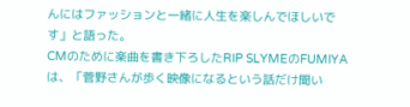んにはファッションと一緒に人生を楽しんでほしいです」と語った。
CMのために楽曲を書き下ろしたRIP SLYMEのFUMIYAは、「菅野さんが歩く映像になるという話だけ聞い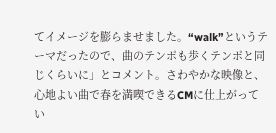てイメージを膨らませました。“walk”というテーマだったので、曲のテンポも歩くテンポと同じくらいに」とコメント。さわやかな映像と、心地よい曲で春を満喫できるCMに仕上がってい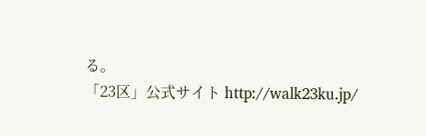る。
「23区」公式サイト http://walk23ku.jp/